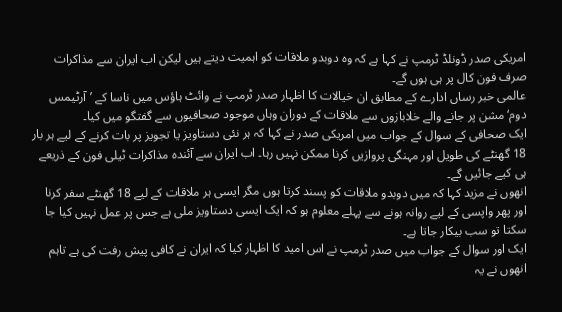امریکی صدر ڈونلڈ ٹرمپ نے کہا ہے کہ وہ دوبدو ملاقات کو اہمیت دیتے ہیں لیکن اب ایران سے مذاکرات صرف فون کال پر ہی ہوں گے۔
عالمی خبر رساں ادارے کے مطابق ان خیالات کا اظہار صدر ٹرمپ نے وائٹ ہاؤس میں ناسا کے ’آرٹیمس دوم‘ مشن پر جانے والے خلابازوں سے ملاقات کے دوران وہاں موجود صحافیوں سے گفتگو میں کیا۔
ایک صحافی کے سوال کے جواب میں امریکی صدر نے کہا کہ ہر نئی دستاویز یا تجویز پر بات کرنے کے لیے ہر بار 18 گھنٹے کی طویل اور مہنگی پروازیں کرنا ممکن نہیں رہا۔ اب ایران سے آئندہ مذاکرات ٹیلی فون کے ذریعے ہی کیے جائیں گے۔
انھوں نے مزید کہا کہ میں دوبدو ملاقات کو پسند کرتا ہوں مگر ایسی ہر ملاقات کے لیے 18 گھنٹے سفر کرنا اور پھر واپسی کے لیے روانہ ہونے سے پہلے معلوم ہو کہ ایک ایسی دستاویز ملی ہے جس پر عمل نہیں کیا جا سکتا تو سب بیکار جاتا ہے۔
ایک اور سوال کے جواب میں صدر ٹرمپ نے اس امید کا اظہار کیا کہ ایران نے کافی پیش رفت کی ہے تاہم انھوں نے یہ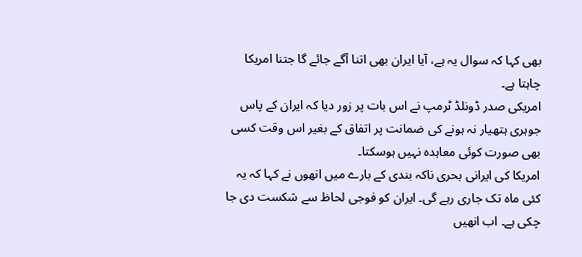بھی کہا کہ سوال یہ ہے، آیا ایران بھی اتنا آگے جائے گا جتنا امریکا چاہتا ہے۔
امریکی صدر ڈونلڈ ٹرمپ نے اس بات پر زور دیا کہ ایران کے پاس جوہری ہتھیار نہ ہونے کی ضمانت پر اتفاق کے بغیر اس وقت کسی بھی صورت کوئی معاہدہ نہیں ہوسکتا۔
امریکا کی ایرانی بحری ناکہ بندی کے بارے میں انھوں نے کہا کہ یہ کئی ماہ تک جاری رہے گی۔ ایران کو فوجی لحاظ سے شکست دی جا چکی ہے۔ اب انھیں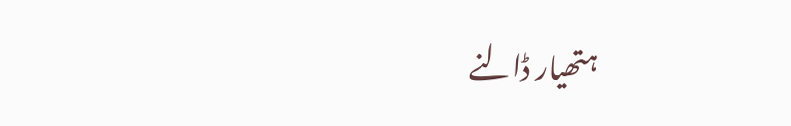ہتھیار ڈالنے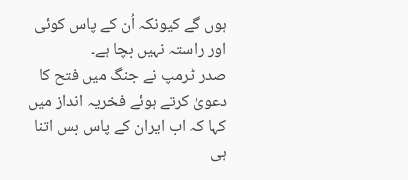ہوں گے کیونکہ اُن کے پاس کوئی اور راستہ نہیں بچا ہے۔
صدر ٹرمپ نے جنگ میں فتح کا دعویٰ کرتے ہوئے فخریہ انداز میں کہا کہ اب ایران کے پاس بس اتنا ہی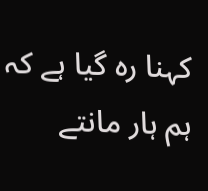کہنا رہ گیا ہے کہ ہم ہار مانتے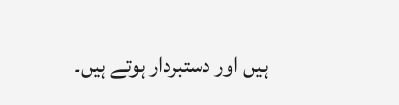ہیں اور دستبردار ہوتے ہیں۔